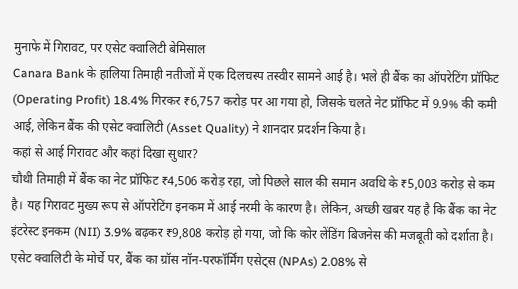मुनाफे में गिरावट, पर एसेट क्वालिटी बेमिसाल
Canara Bank के हालिया तिमाही नतीजों में एक दिलचस्प तस्वीर सामने आई है। भले ही बैंक का ऑपरेटिंग प्रॉफिट (Operating Profit) 18.4% गिरकर ₹6,757 करोड़ पर आ गया हो, जिसके चलते नेट प्रॉफिट में 9.9% की कमी आई, लेकिन बैंक की एसेट क्वालिटी (Asset Quality) ने शानदार प्रदर्शन किया है।
कहां से आई गिरावट और कहां दिखा सुधार?
चौथी तिमाही में बैंक का नेट प्रॉफिट ₹4,506 करोड़ रहा, जो पिछले साल की समान अवधि के ₹5,003 करोड़ से कम है। यह गिरावट मुख्य रूप से ऑपरेटिंग इनकम में आई नरमी के कारण है। लेकिन, अच्छी खबर यह है कि बैंक का नेट इंटरेस्ट इनकम (NII) 3.9% बढ़कर ₹9,808 करोड़ हो गया, जो कि कोर लेंडिंग बिजनेस की मजबूती को दर्शाता है।
एसेट क्वालिटी के मोर्चे पर, बैंक का ग्रॉस नॉन-परफॉर्मिंग एसेट्स (NPAs) 2.08% से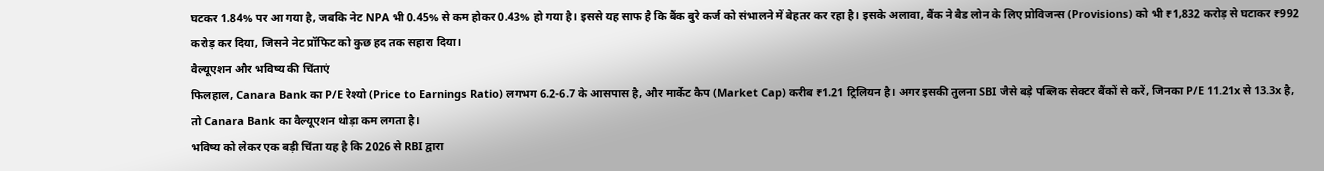घटकर 1.84% पर आ गया है, जबकि नेट NPA भी 0.45% से कम होकर 0.43% हो गया है। इससे यह साफ है कि बैंक बुरे कर्ज को संभालने में बेहतर कर रहा है। इसके अलावा, बैंक ने बैड लोन के लिए प्रोविजन्स (Provisions) को भी ₹1,832 करोड़ से घटाकर ₹992 करोड़ कर दिया, जिसने नेट प्रॉफिट को कुछ हद तक सहारा दिया।
वैल्यूएशन और भविष्य की चिंताएं
फिलहाल, Canara Bank का P/E रेश्यो (Price to Earnings Ratio) लगभग 6.2-6.7 के आसपास है, और मार्केट कैप (Market Cap) करीब ₹1.21 ट्रिलियन है। अगर इसकी तुलना SBI जैसे बड़े पब्लिक सेक्टर बैंकों से करें, जिनका P/E 11.21x से 13.3x है, तो Canara Bank का वैल्यूएशन थोड़ा कम लगता है।
भविष्य को लेकर एक बड़ी चिंता यह है कि 2026 से RBI द्वारा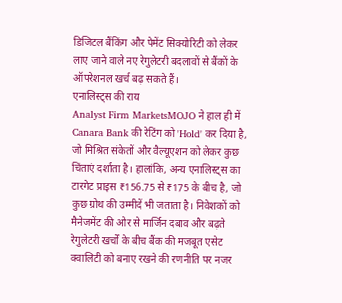डिजिटल बैंकिंग और पेमेंट सिक्योरिटी को लेकर लाए जाने वाले नए रेगुलेटरी बदलावों से बैंकों के ऑपरेशनल खर्च बढ़ सकते हैं।
एनालिस्ट्स की राय
Analyst Firm MarketsMOJO ने हाल ही में Canara Bank की रेटिंग को 'Hold' कर दिया है, जो मिश्रित संकेतों और वैल्यूएशन को लेकर कुछ चिंताएं दर्शाता है। हालांकि, अन्य एनालिस्ट्स का टारगेट प्राइस ₹156.75 से ₹175 के बीच है, जो कुछ ग्रोथ की उम्मीदें भी जताता है। निवेशकों को मैनेजमेंट की ओर से मार्जिन दबाव और बढ़ते रेगुलेटरी खर्चों के बीच बैंक की मजबूत एसेट क्वालिटी को बनाए रखने की रणनीति पर नजर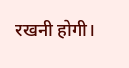रखनी होगी।